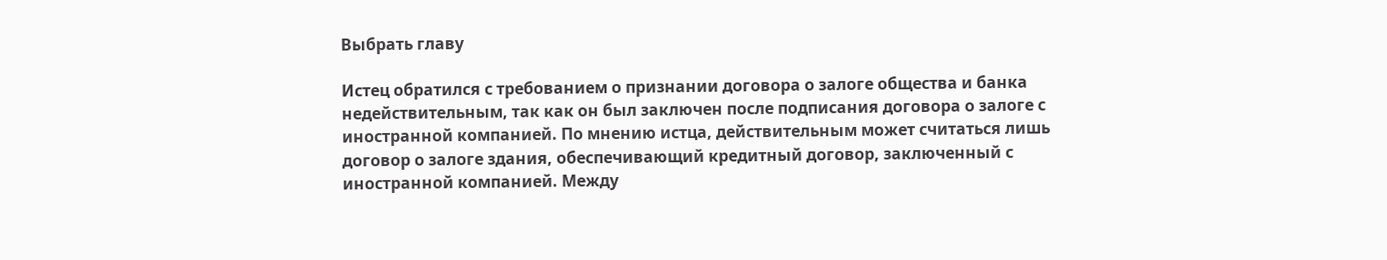Выбрать главу

Истец обратился с требованием о признании договора о залоге общества и банка недействительным, так как он был заключен после подписания договора о залоге с иностранной компанией. По мнению истца, действительным может считаться лишь договор о залоге здания, обеспечивающий кредитный договор, заключенный с иностранной компанией. Между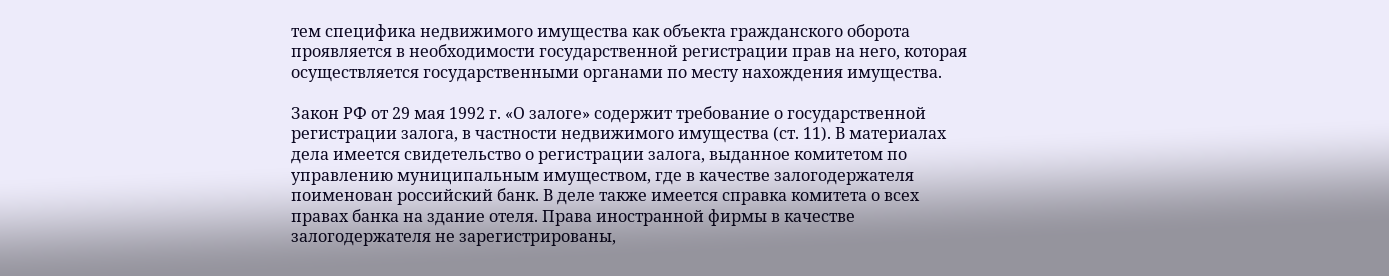тем специфика недвижимого имущества как объекта гражданского оборота проявляется в необходимости государственной регистрации прав на него, которая осуществляется государственными органами по месту нахождения имущества.

Закон РФ от 29 мая 1992 г. «О залоге» содержит требование о государственной регистрации залога, в частности недвижимого имущества (ст. 11). В материалах дела имеется свидетельство о регистрации залога, выданное комитетом по управлению муниципальным имуществом, где в качестве залогодержателя поименован российский банк. В деле также имеется справка комитета о всех правах банка на здание отеля. Права иностранной фирмы в качестве залогодержателя не зарегистрированы,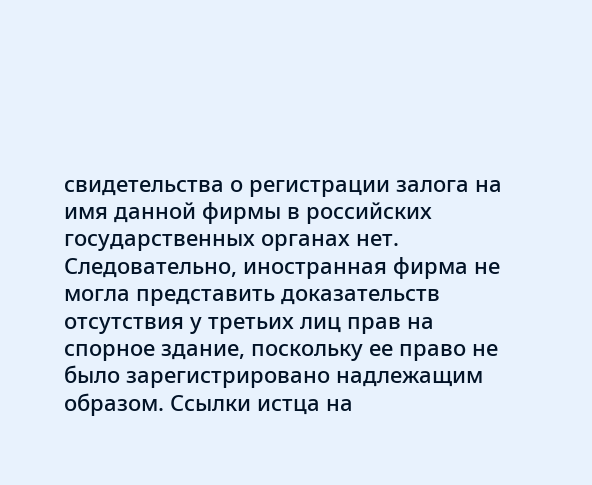свидетельства о регистрации залога на имя данной фирмы в российских государственных органах нет. Следовательно, иностранная фирма не могла представить доказательств отсутствия у третьих лиц прав на спорное здание, поскольку ее право не было зарегистрировано надлежащим образом. Ссылки истца на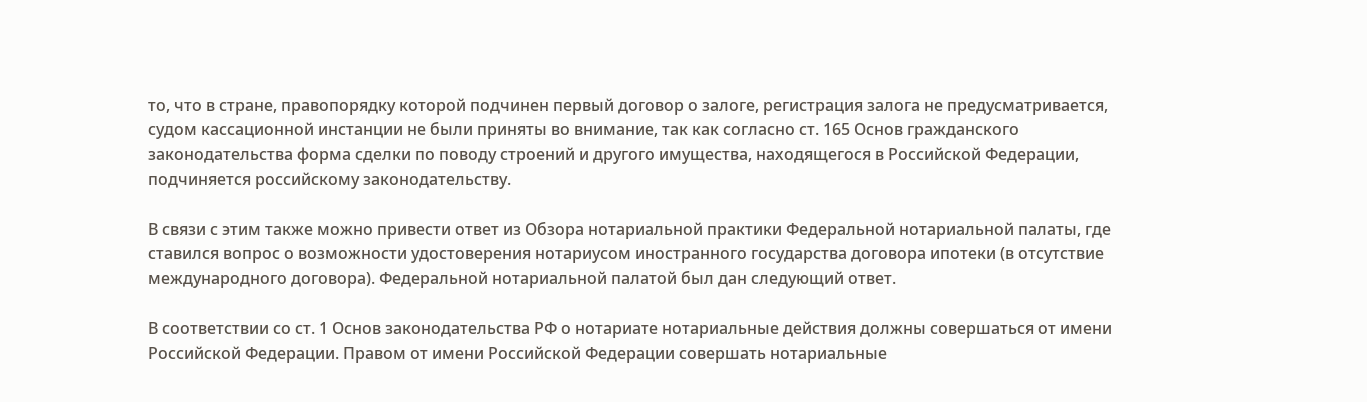то, что в стране, правопорядку которой подчинен первый договор о залоге, регистрация залога не предусматривается, судом кассационной инстанции не были приняты во внимание, так как согласно ст. 165 Основ гражданского законодательства форма сделки по поводу строений и другого имущества, находящегося в Российской Федерации, подчиняется российскому законодательству.

В связи с этим также можно привести ответ из Обзора нотариальной практики Федеральной нотариальной палаты, где ставился вопрос о возможности удостоверения нотариусом иностранного государства договора ипотеки (в отсутствие международного договора). Федеральной нотариальной палатой был дан следующий ответ.

В соответствии со ст. 1 Основ законодательства РФ о нотариате нотариальные действия должны совершаться от имени Российской Федерации. Правом от имени Российской Федерации совершать нотариальные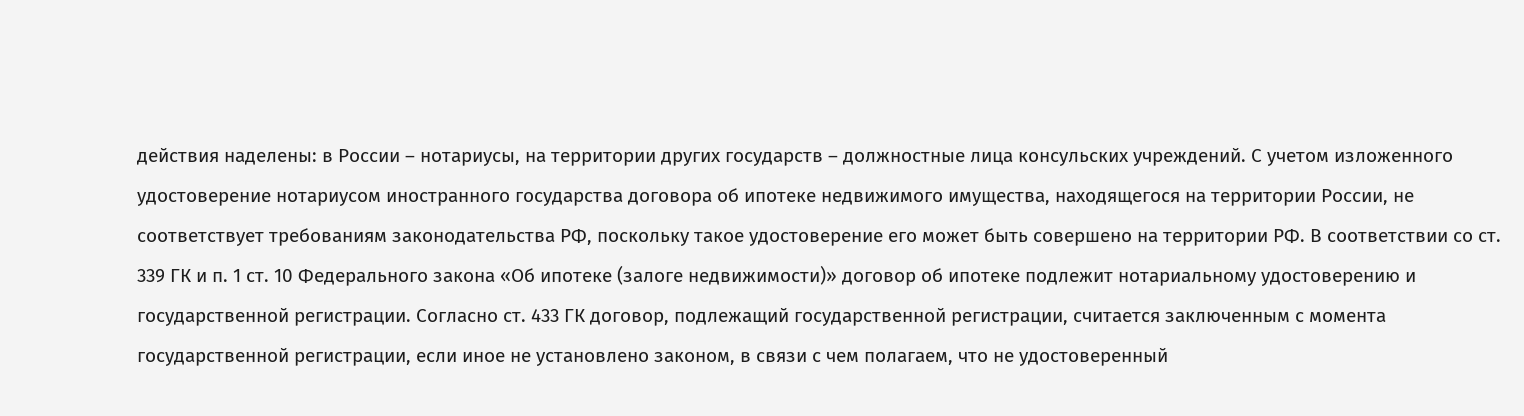действия наделены: в России – нотариусы, на территории других государств – должностные лица консульских учреждений. С учетом изложенного удостоверение нотариусом иностранного государства договора об ипотеке недвижимого имущества, находящегося на территории России, не соответствует требованиям законодательства РФ, поскольку такое удостоверение его может быть совершено на территории РФ. В соответствии со ст. 339 ГК и п. 1 ст. 10 Федерального закона «Об ипотеке (залоге недвижимости)» договор об ипотеке подлежит нотариальному удостоверению и государственной регистрации. Согласно ст. 433 ГК договор, подлежащий государственной регистрации, считается заключенным с момента государственной регистрации, если иное не установлено законом, в связи с чем полагаем, что не удостоверенный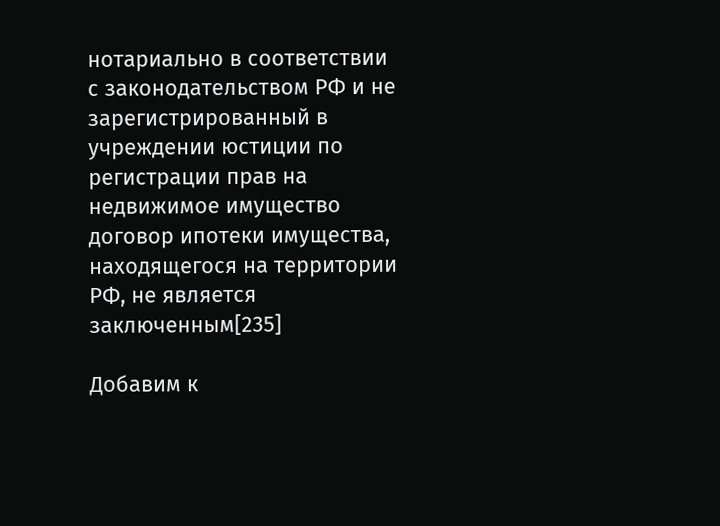нотариально в соответствии с законодательством РФ и не зарегистрированный в учреждении юстиции по регистрации прав на недвижимое имущество договор ипотеки имущества, находящегося на территории РФ, не является заключенным[235]

Добавим к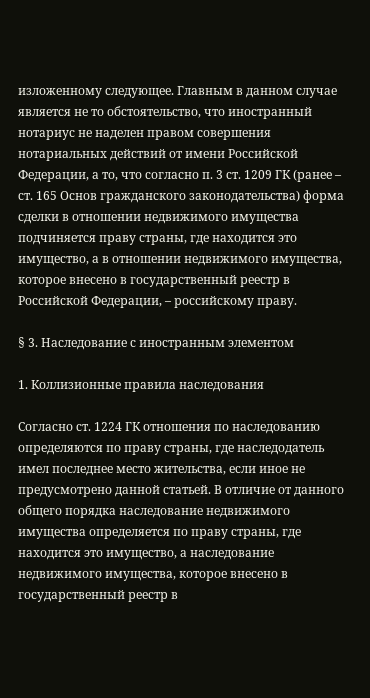изложенному следующее. Главным в данном случае является не то обстоятельство, что иностранный нотариус не наделен правом совершения нотариальных действий от имени Российской Федерации, а то, что согласно п. 3 ст. 1209 ГК (ранее – ст. 165 Основ гражданского законодательства) форма сделки в отношении недвижимого имущества подчиняется праву страны, где находится это имущество, а в отношении недвижимого имущества, которое внесено в государственный реестр в Российской Федерации, – российскому праву.

§ 3. Наследование с иностранным элементом

1. Коллизионные правила наследования

Согласно ст. 1224 ГК отношения по наследованию определяются по праву страны, где наследодатель имел последнее место жительства, если иное не предусмотрено данной статьей. В отличие от данного общего порядка наследование недвижимого имущества определяется по праву страны, где находится это имущество, а наследование недвижимого имущества, которое внесено в государственный реестр в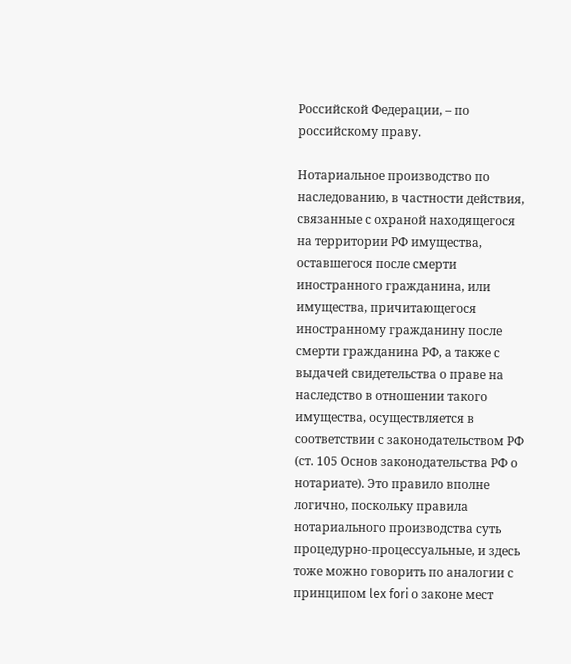Российской Федерации, – по российскому праву.

Нотариальное производство по наследованию, в частности действия, связанные с охраной находящегося на территории РФ имущества, оставшегося после смерти иностранного гражданина, или имущества, причитающегося иностранному гражданину после смерти гражданина РФ, а также с выдачей свидетельства о праве на наследство в отношении такого имущества, осуществляется в соответствии с законодательством РФ (ст. 105 Основ законодательства РФ о нотариате). Это правило вполне логично, поскольку правила нотариального производства суть процедурно-процессуальные, и здесь тоже можно говорить по аналогии с принципом lex fori о законе мест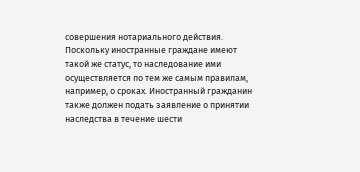совершения нотариального действия. Поскольку иностранные граждане имеют такой же статус, то наследование ими осуществляется по тем же самым правилам, например, о сроках. Иностранный гражданин также должен подать заявление о принятии наследства в течение шести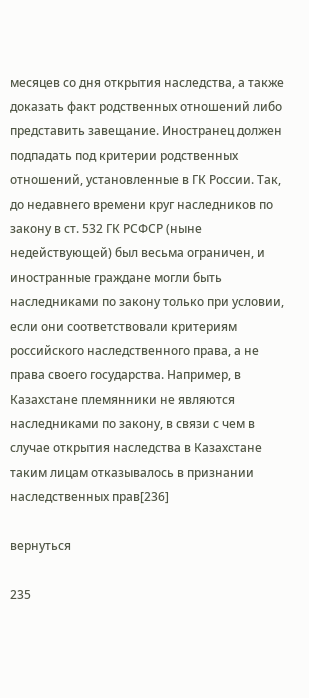месяцев со дня открытия наследства, а также доказать факт родственных отношений либо представить завещание. Иностранец должен подпадать под критерии родственных отношений, установленные в ГК России. Так, до недавнего времени круг наследников по закону в ст. 532 ГК РСФСР (ныне недействующей) был весьма ограничен, и иностранные граждане могли быть наследниками по закону только при условии, если они соответствовали критериям российского наследственного права, а не права своего государства. Например, в Казахстане племянники не являются наследниками по закону, в связи с чем в случае открытия наследства в Казахстане таким лицам отказывалось в признании наследственных прав[236]

вернуться

235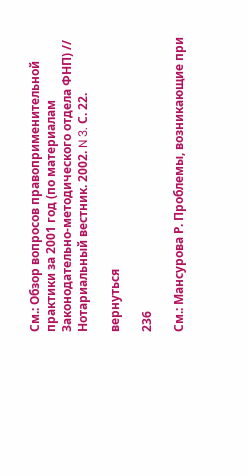См.: Обзор вопросов правоприменительной практики за 2001 год (по материалам Законодательно-методического отдела ФНП) // Нотариальный вестник. 2002. N 3. С. 22.

вернуться

236

См.: Мансурова Р. Проблемы, возникающие при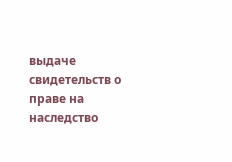выдаче свидетельств о праве на наследство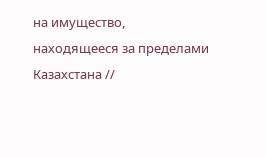на имущество, находящееся за пределами Казахстана //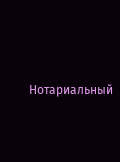Нотариальный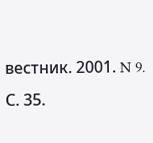вестник. 2001. N 9. С. 35.